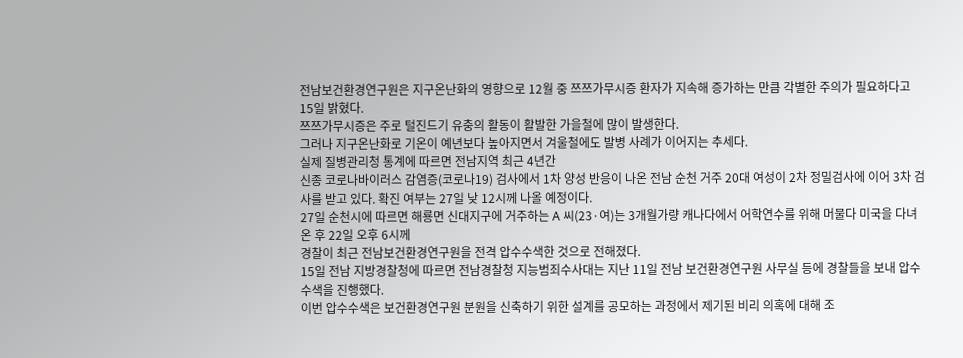전남보건환경연구원은 지구온난화의 영향으로 12월 중 쯔쯔가무시증 환자가 지속해 증가하는 만큼 각별한 주의가 필요하다고 15일 밝혔다.
쯔쯔가무시증은 주로 털진드기 유충의 활동이 활발한 가을철에 많이 발생한다.
그러나 지구온난화로 기온이 예년보다 높아지면서 겨울철에도 발병 사례가 이어지는 추세다.
실제 질병관리청 통계에 따르면 전남지역 최근 4년간
신종 코로나바이러스 감염증(코로나19) 검사에서 1차 양성 반응이 나온 전남 순천 거주 20대 여성이 2차 정밀검사에 이어 3차 검사를 받고 있다. 확진 여부는 27일 낮 12시께 나올 예정이다.
27일 순천시에 따르면 해룡면 신대지구에 거주하는 A 씨(23·여)는 3개월가량 캐나다에서 어학연수를 위해 머물다 미국을 다녀온 후 22일 오후 6시께
경찰이 최근 전남보건환경연구원을 전격 압수수색한 것으로 전해졌다.
15일 전남 지방경찰청에 따르면 전남경찰청 지능범죄수사대는 지난 11일 전남 보건환경연구원 사무실 등에 경찰들을 보내 압수수색을 진행했다.
이번 압수수색은 보건환경연구원 분원을 신축하기 위한 설계를 공모하는 과정에서 제기된 비리 의혹에 대해 조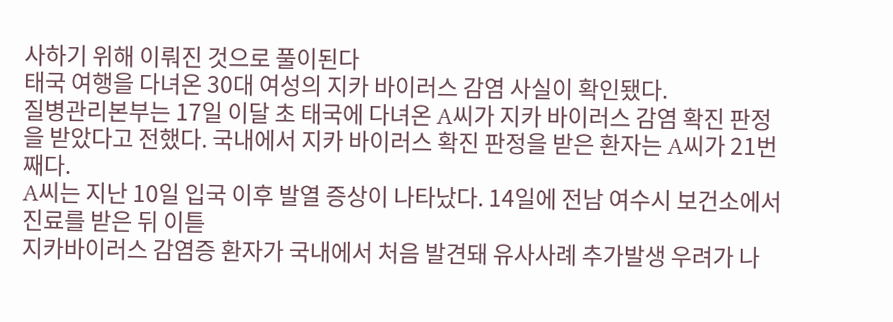사하기 위해 이뤄진 것으로 풀이된다
태국 여행을 다녀온 30대 여성의 지카 바이러스 감염 사실이 확인됐다.
질병관리본부는 17일 이달 초 태국에 다녀온 A씨가 지카 바이러스 감염 확진 판정을 받았다고 전했다. 국내에서 지카 바이러스 확진 판정을 받은 환자는 A씨가 21번째다.
A씨는 지난 10일 입국 이후 발열 증상이 나타났다. 14일에 전남 여수시 보건소에서 진료를 받은 뒤 이튿
지카바이러스 감염증 환자가 국내에서 처음 발견돼 유사사례 추가발생 우려가 나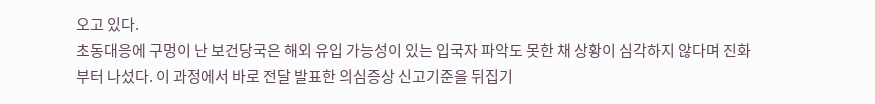오고 있다.
초동대응에 구멍이 난 보건당국은 해외 유입 가능성이 있는 입국자 파악도 못한 채 상황이 심각하지 않다며 진화부터 나섰다. 이 과정에서 바로 전달 발표한 의심증상 신고기준을 뒤집기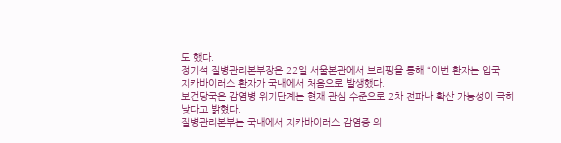도 했다.
정기석 질병관리본부장은 22일 서울본관에서 브리핑을 통해 “이번 환자는 입국
지카바이러스 환자가 국내에서 처음으로 발생했다.
보건당국은 감염병 위기단계는 현재 관심 수준으로 2차 전파나 확산 가능성이 극히 낮다고 밝혔다.
질병관리본부는 국내에서 지카바이러스 감염증 의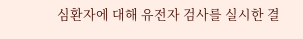심환자에 대해 유전자 검사를 실시한 결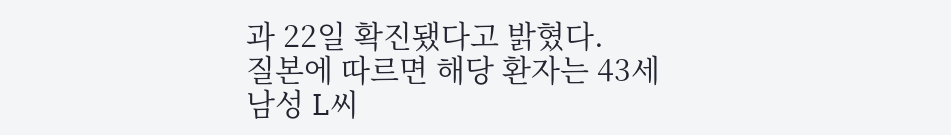과 22일 확진됐다고 밝혔다.
질본에 따르면 해당 환자는 43세 남성 L씨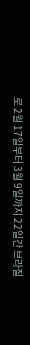로 2월 17일부터 3월 9일까지 22일간 브라질